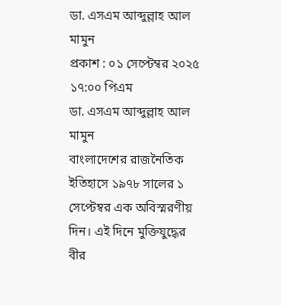ডা. এসএম আব্দুল্লাহ আল মামুন
প্রকাশ : ০১ সেপ্টেম্বর ২০২৫ ১৭:০০ পিএম
ডা. এসএম আব্দুল্লাহ আল মামুন
বাংলাদেশের রাজনৈতিক ইতিহাসে ১৯৭৮ সালের ১ সেপ্টেম্বর এক অবিস্মরণীয় দিন। এই দিনে মুক্তিযুদ্ধের বীর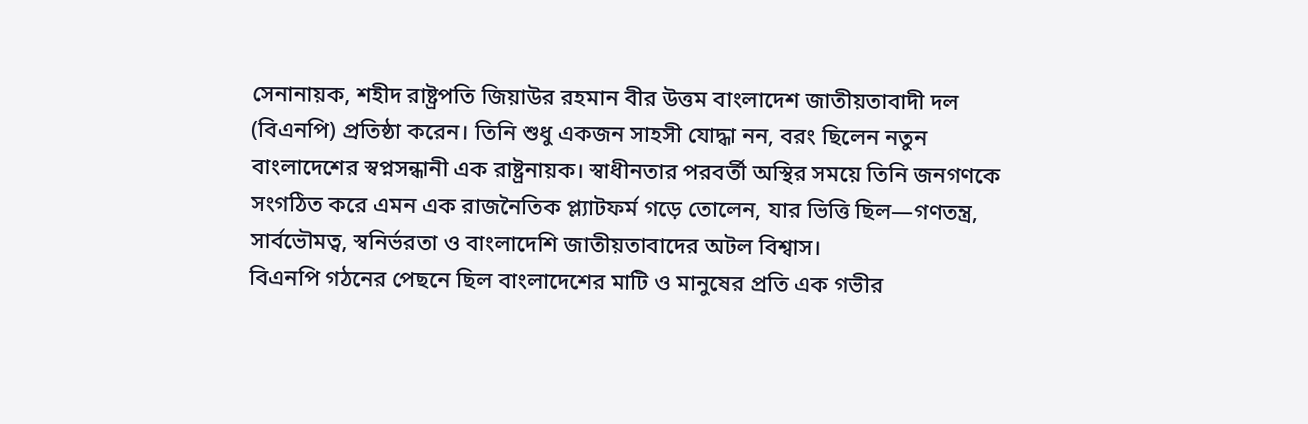সেনানায়ক, শহীদ রাষ্ট্রপতি জিয়াউর রহমান বীর উত্তম বাংলাদেশ জাতীয়তাবাদী দল (বিএনপি) প্রতিষ্ঠা করেন। তিনি শুধু একজন সাহসী যোদ্ধা নন, বরং ছিলেন নতুন বাংলাদেশের স্বপ্নসন্ধানী এক রাষ্ট্রনায়ক। স্বাধীনতার পরবর্তী অস্থির সময়ে তিনি জনগণকে সংগঠিত করে এমন এক রাজনৈতিক প্ল্যাটফর্ম গড়ে তোলেন, যার ভিত্তি ছিল—গণতন্ত্র, সার্বভৌমত্ব, স্বনির্ভরতা ও বাংলাদেশি জাতীয়তাবাদের অটল বিশ্বাস।
বিএনপি গঠনের পেছনে ছিল বাংলাদেশের মাটি ও মানুষের প্রতি এক গভীর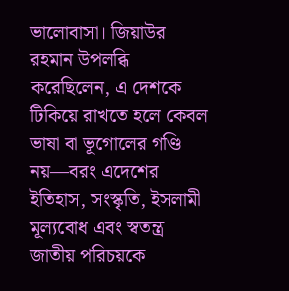ভালোবাসা। জিয়াউর রহমান উপলব্ধি করেছিলেন, এ দেশকে টিকিয়ে রাখতে হলে কেবল ভাষা বা ভূগোলের গণ্ডি নয়—বরং এদেশের ইতিহাস, সংস্কৃতি, ইসলামী মূল্যবোধ এবং স্বতন্ত্র জাতীয় পরিচয়কে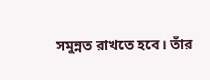সমুন্নত রাখতে হবে। তাঁর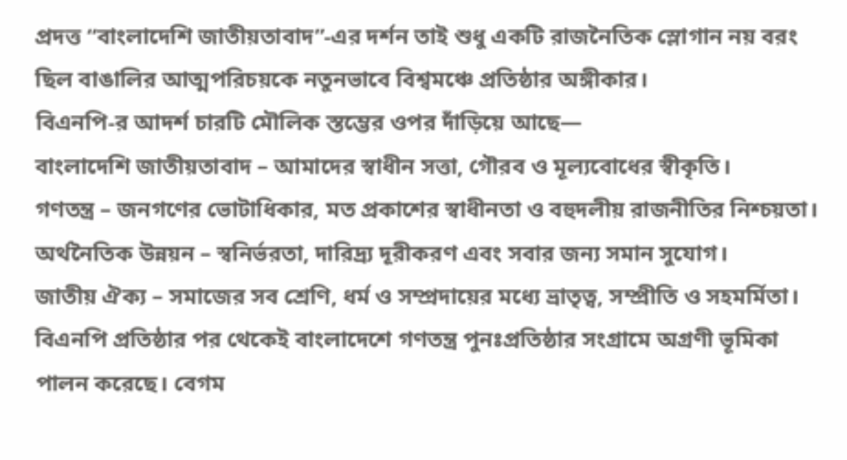প্রদত্ত “বাংলাদেশি জাতীয়তাবাদ”-এর দর্শন তাই শুধু একটি রাজনৈতিক স্লোগান নয় বরং ছিল বাঙালির আত্মপরিচয়কে নতুনভাবে বিশ্বমঞ্চে প্রতিষ্ঠার অঙ্গীকার।
বিএনপি-র আদর্শ চারটি মৌলিক স্তম্ভের ওপর দাঁড়িয়ে আছে—
বাংলাদেশি জাতীয়তাবাদ – আমাদের স্বাধীন সত্তা, গৌরব ও মূল্যবোধের স্বীকৃতি।
গণতন্ত্র – জনগণের ভোটাধিকার, মত প্রকাশের স্বাধীনতা ও বহুদলীয় রাজনীতির নিশ্চয়তা।
অর্থনৈতিক উন্নয়ন – স্বনির্ভরতা, দারিদ্র্য দূরীকরণ এবং সবার জন্য সমান সুযোগ।
জাতীয় ঐক্য – সমাজের সব শ্রেণি, ধর্ম ও সম্প্রদায়ের মধ্যে ভ্রাতৃত্ব, সম্প্রীতি ও সহমর্মিতা।
বিএনপি প্রতিষ্ঠার পর থেকেই বাংলাদেশে গণতন্ত্র পুনঃপ্রতিষ্ঠার সংগ্রামে অগ্রণী ভূমিকা পালন করেছে। বেগম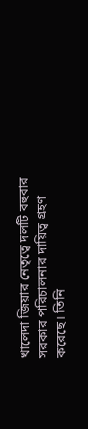খালেদা জিয়ার নেতৃত্বে দলটি বহুবার সরকার পরিচালনার দায়িত্ব গ্রহণ করেছে। তিনি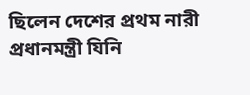ছিলেন দেশের প্রথম নারী প্রধানমন্ত্রী যিনি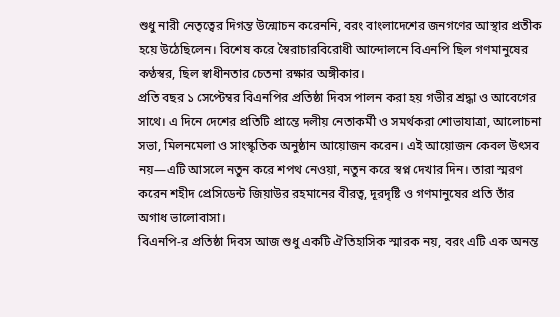শুধু নারী নেতৃত্বের দিগন্ত উন্মোচন করেননি, বরং বাংলাদেশের জনগণের আস্থার প্রতীক হয়ে উঠেছিলেন। বিশেষ করে স্বৈরাচারবিরোধী আন্দোলনে বিএনপি ছিল গণমানুষের কণ্ঠস্বর, ছিল স্বাধীনতার চেতনা রক্ষার অঙ্গীকার।
প্রতি বছর ১ সেপ্টেম্বর বিএনপির প্রতিষ্ঠা দিবস পালন করা হয় গভীর শ্রদ্ধা ও আবেগের সাথে। এ দিনে দেশের প্রতিটি প্রান্তে দলীয় নেতাকর্মী ও সমর্থকরা শোভাযাত্রা, আলোচনা সভা, মিলনমেলা ও সাংস্কৃতিক অনুষ্ঠান আয়োজন করেন। এই আয়োজন কেবল উৎসব নয়—এটি আসলে নতুন করে শপথ নেওয়া, নতুন করে স্বপ্ন দেখার দিন। তারা স্মরণ করেন শহীদ প্রেসিডেন্ট জিয়াউর রহমানের বীরত্ব, দূরদৃষ্টি ও গণমানুষের প্রতি তাঁর অগাধ ভালোবাসা।
বিএনপি-র প্রতিষ্ঠা দিবস আজ শুধু একটি ঐতিহাসিক স্মারক নয়, বরং এটি এক অনন্ত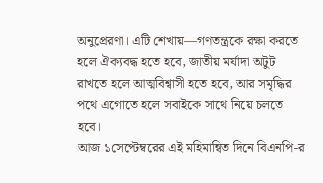অনুপ্রেরণা। এটি শেখায়—গণতন্ত্রকে রক্ষা করতে হলে ঐক্যবদ্ধ হতে হবে, জাতীয় মর্যাদা অটুট রাখতে হলে আত্মবিশ্বাসী হতে হবে, আর সমৃদ্ধির পথে এগোতে হলে সবাইকে সাথে নিয়ে চলতে হবে।
আজ ১সেপ্টেম্বরের এই মহিমান্বিত দিনে বিএনপি-র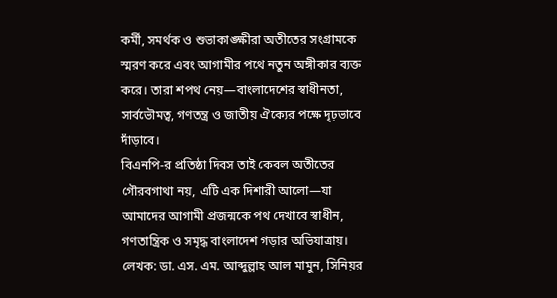কর্মী, সমর্থক ও শুভাকাঙ্ক্ষীরা অতীতের সংগ্রামকে স্মরণ করে এবং আগামীর পথে নতুন অঙ্গীকার ব্যক্ত করে। তারা শপথ নেয়—বাংলাদেশের স্বাধীনতা, সার্বভৌমত্ব, গণতন্ত্র ও জাতীয় ঐক্যের পক্ষে দৃঢ়ভাবে দাঁড়াবে।
বিএনপি-র প্রতিষ্ঠা দিবস তাই কেবল অতীতের গৌরবগাথা নয়, এটি এক দিশারী আলো—যা আমাদের আগামী প্রজন্মকে পথ দেখাবে স্বাধীন, গণতান্ত্রিক ও সমৃদ্ধ বাংলাদেশ গড়ার অভিযাত্রায়।
লেখক: ডা. এস. এম. আব্দুল্লাহ আল মামুন, সিনিয়র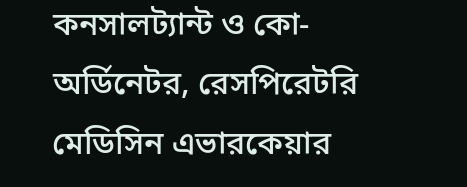কনসালট্যান্ট ও কো-অর্ডিনেটর, রেসপিরেটরি মেডিসিন এভারকেয়ার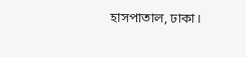হাসপাতাল, ঢাকা।